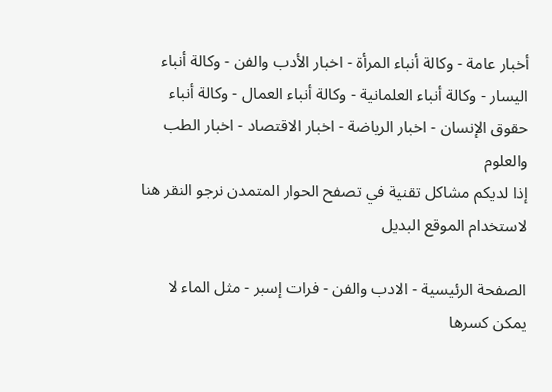أخبار عامة - وكالة أنباء المرأة - اخبار الأدب والفن - وكالة أنباء اليسار - وكالة أنباء العلمانية - وكالة أنباء العمال - وكالة أنباء حقوق الإنسان - اخبار الرياضة - اخبار الاقتصاد - اخبار الطب والعلوم
إذا لديكم مشاكل تقنية في تصفح الحوار المتمدن نرجو النقر هنا لاستخدام الموقع البديل

الصفحة الرئيسية - الادب والفن - فرات إسبر - مثل الماء لا يمكن كسرها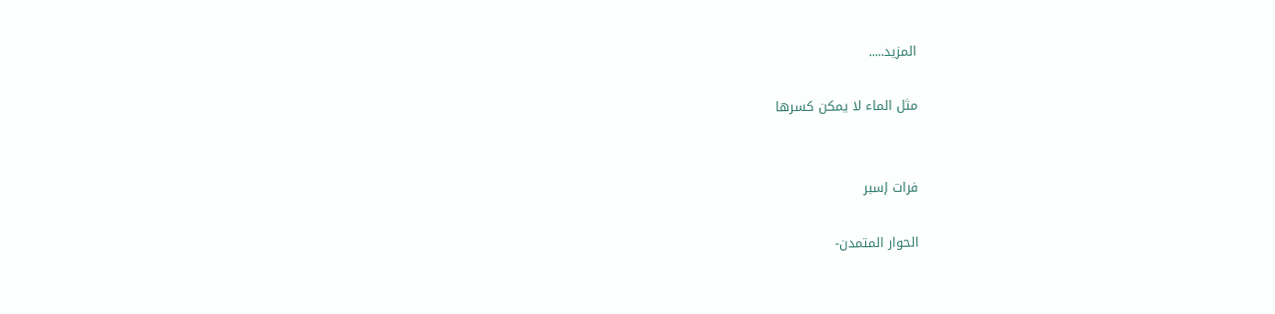المزيد.....

مثل الماء لا يمكن كسرها


فرات إسبر

الحوار المتمدن-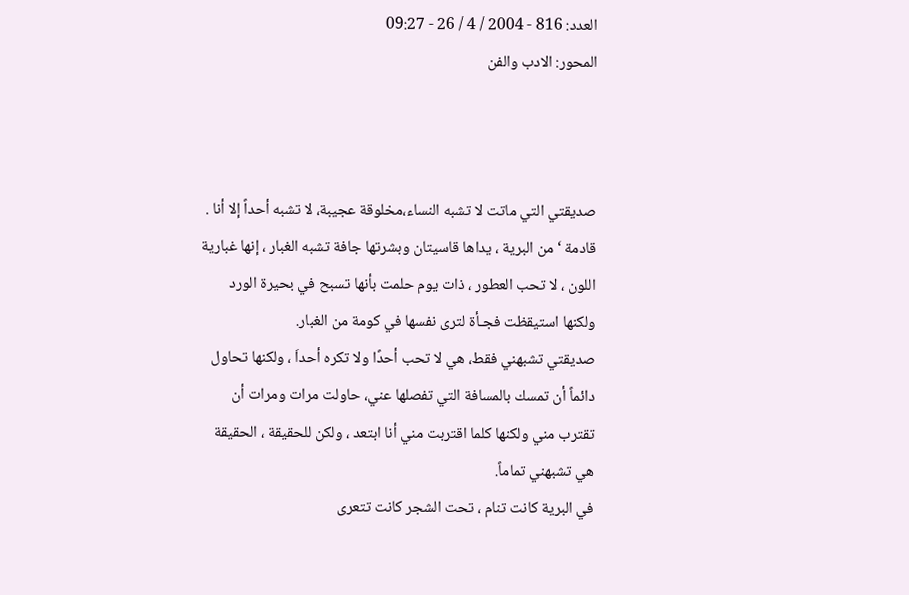العدد: 816 - 2004 / 4 / 26 - 09:27
المحور: الادب والفن



صديقتي التي ماتت لا تشبه النساء،مخلوقة عجيبة، لا تشبه أحداً إلا أنا .
قادمة ‘ من البرية ، يداها قاسيتان وبشرتها جافة تشبه الغبار ، إنها غبارية اللون ، لا تحب العطور ، ذات يوم حلمت بأنها تسبح في بحيرة الورد ولكنها استيقظت فجـأة لترى نفسها في كومة من الغبار.
صديقتي تشبهني فقط، هي لا تحب أحدًا ولا تكره أحداَ ، ولكنها تحاول دائماً أن تمسك بالمسافة التي تفصلها عني، حاولت مرات ومرات أن تقترب مني ولكنها كلما اقتربت مني أنا ابتعد ، ولكن للحقيقة ، الحقيقة هي تشبهني تماماً.
في البرية كانت تنام ، تحت الشجر كانت تتعرى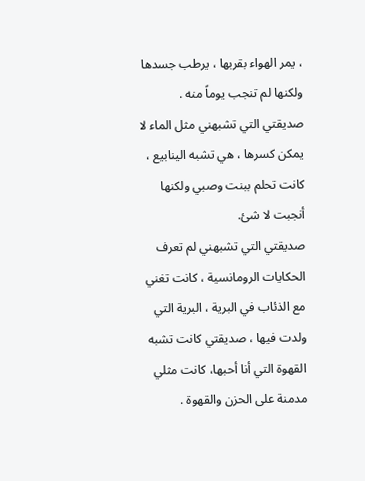، يمر الهواء بقربها ، يرطب جسدها ولكنها لم تنجب يوماً منه .
صديقتي التي تشبهني مثل الماء لا يمكن كسرها ، هي تشبه الينابيع ، كانت تحلم ببنت وصبي ولكنها أنجبت لا شئ.
صديقتي التي تشبهني لم تعرف الحكايات الرومانسية ، كانت تغني مع الذئاب في البرية ، البرية التي ولدت فيها ، صديقتي كانت تشبه القهوة التي أنا أحبها، كانت مثلي مدمنة على الحزن والقهوة .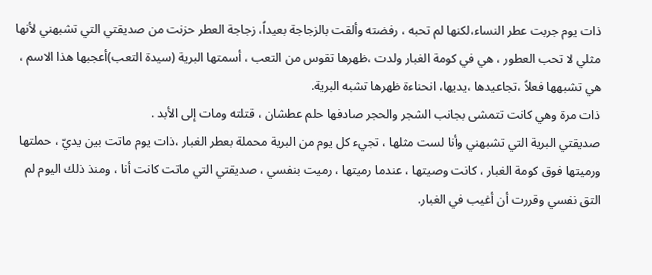ذات يوم جربت عطر النساء،لكنها لم تحبه ، رفضته وألقت بالزجاجة بعيداً، زجاجة العطر حزنت من صديقتي التي تشبهني لأنها مثلي لا تحب العطور ، هي في كومة الغبار ولدت ،ظهرها تقوس من التعب ، أسمتها البرية (سيدة التعب)أعجبها هذا الاسم ، هي تشبهها فعلاً ،تجاعيدها ،يديها، انحناءة ظهرها تشبه البرية.
ذات مرة وهي كانت تتمشى بجانب الشجر والحجر صادفها حلم عطشان ، قتلته ومات إلى الأبد .
صديقتي البرية التي تشبهني وأنا لست مثلها ، تجيء كل يوم من البرية محملة بعطر الغبار ،ذات يوم ماتت بين يديّ ، حملتها ورميتها فوق كومة الغبار ، كانت وصيتها ، عندما رميتها ، رميت بنفسي ، صديقتي التي ماتت كانت أنا ، ومنذ ذلك اليوم لم التق نفسي وقررت أن أغيب في الغبار.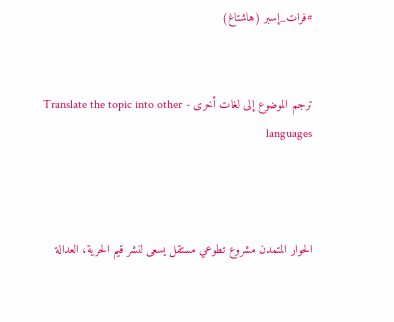#فرات_إسبر (هاشتاغ)


ترجم الموضوع إلى لغات أخرى - Translate the topic into other languages



الحوار المتمدن مشروع تطوعي مستقل يسعى لنشر قيم الحرية، العدالة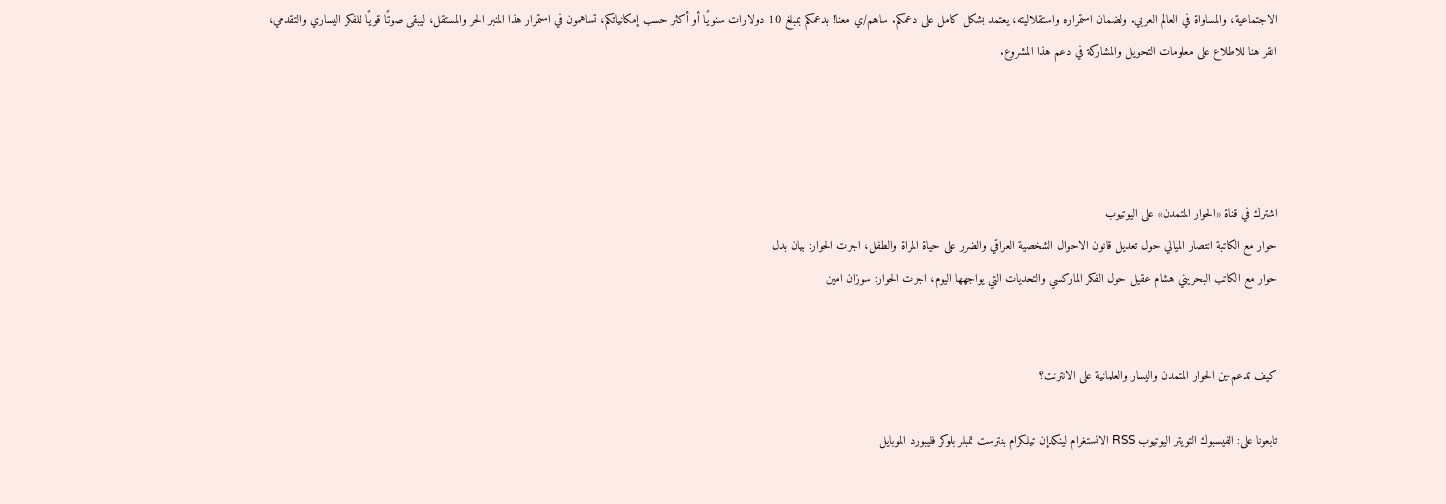الاجتماعية، والمساواة في العالم العربي. ولضمان استمراره واستقلاليته، يعتمد بشكل كامل على دعمكم. ساهم/ي معنا! بدعمكم بمبلغ 10 دولارات سنويًا أو أكثر حسب إمكانياتكم، تساهمون في استمرار هذا المنبر الحر والمستقل، ليبقى صوتًا قويًا للفكر اليساري والتقدمي، انقر هنا للاطلاع على معلومات التحويل والمشاركة في دعم هذا المشروع.




اشترك في قناة «الحوار المتمدن» على اليوتيوب
حوار مع الكاتبة انتصار الميالي حول تعديل قانون الاحوال الشخصية العراقي والضرر على حياة المراة والطفل، اجرت الحوار: بيان بدل
حوار مع الكاتب البحريني هشام عقيل حول الفكر الماركسي والتحديات التي يواجهها اليوم، اجرت الحوار: سوزان امين


كيف تدعم-ين الحوار المتمدن واليسار والعلمانية على الانترنت؟

تابعونا على: الفيسبوك التويتر اليوتيوب RSS الانستغرام لينكدإن تيلكرام بنترست تمبلر بلوكر فليبورد الموبايل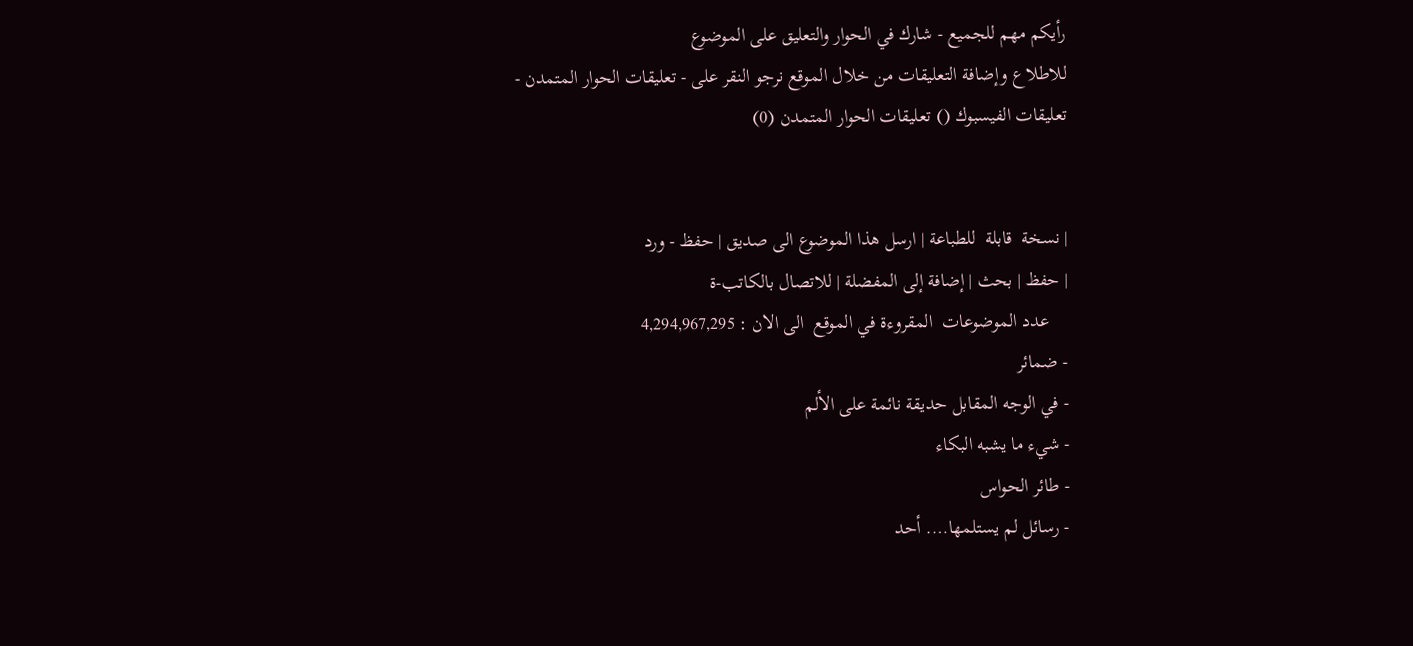رأيكم مهم للجميع - شارك في الحوار والتعليق على الموضوع
للاطلاع وإضافة التعليقات من خلال الموقع نرجو النقر على - تعليقات الحوار المتمدن -
تعليقات الفيسبوك () تعليقات الحوار المتمدن (0)


| نسخة  قابلة  للطباعة | ارسل هذا الموضوع الى صديق | حفظ - ورد
| حفظ | بحث | إضافة إلى المفضلة | للاتصال بالكاتب-ة
    عدد الموضوعات  المقروءة في الموقع  الى الان : 4,294,967,295
- ضمائر
- في الوجه المقابل حديقة نائمة على الألم
- شيء ما يشبه البكاء
- طائر الحواس
- رسائل لم يستلمها…. أحد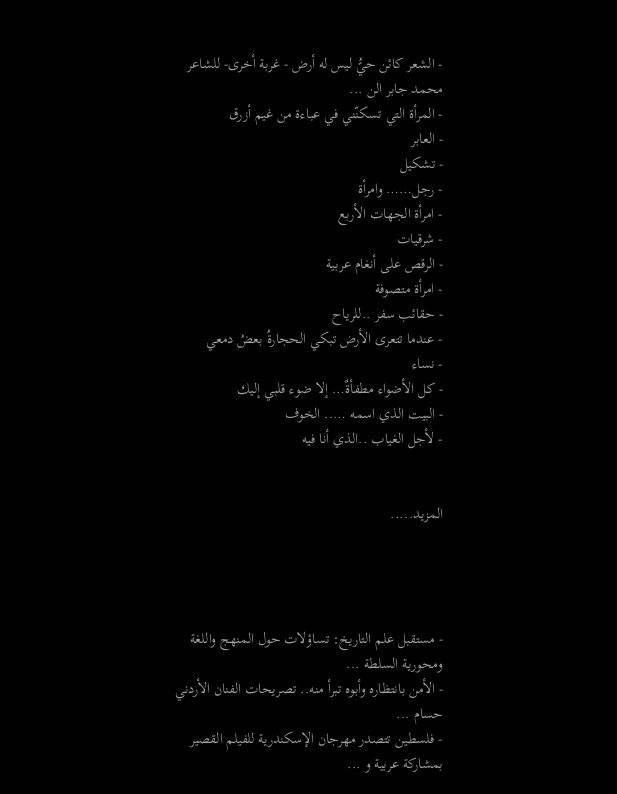- الشعر كائن حيًُ ليس له أرض - غربة أخرى- للشاعر محمد جابر الن ...
- المرأة التي تسكنّني في عباءة من غيم أزرق
- العابر
- تشكيل
- رجل…… وامرأة
- امرأة الجهات الأربع
- شرقيات
- الرقص على أنغام عربية
- امرأة متصوفة
- حقائب سفر ..للرياح
- عندما تتعرى الأرض تبكي الحجارةُ بعضُ دمعي
- نساء
- كل الأضواء مطفأةٌ… إلا ضوء قلبي إليك
- البيت الذي اسمه ….. الخوف
- لأجل الغياب ..الذي أنا فيه


المزيد.....




- مستقبل علم التاريخ: تساؤلات حول المنهج واللغة ومحورية السلطة ...
- الأمن بانتظاره وأبوه تبرأ منه.. تصريحات الفنان الأردني حسام ...
- فلسطين تتصدر مهرجان الإسكندرية للفيلم القصير بمشاركة عربية و ...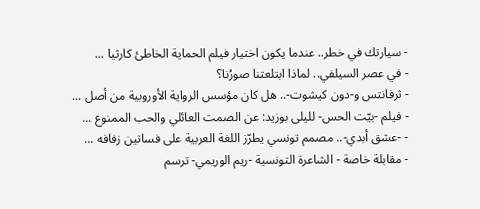- سيارتك في خطر.. عندما يكون اختيار فيلم الحماية الخاطئ كارثيا ...
- في عصر السيلفي.. لماذا ابتلعتنا صورُنا؟
- ثرفانتس و-دون كيشوت-.. هل كان مؤسس الرواية الأوروبية من أصل ...
- فيلم -بيّت الحس- لليلى بوزيد: عن الصمت العائلي والحب الممنوع ...
- -عشق أبدي-.. مصمم تونسي يطرّز اللغة العربية على فساتين زفافه ...
- مقابلة خاصة - الشاعرة التونسية -ريم الوريمي- ترسم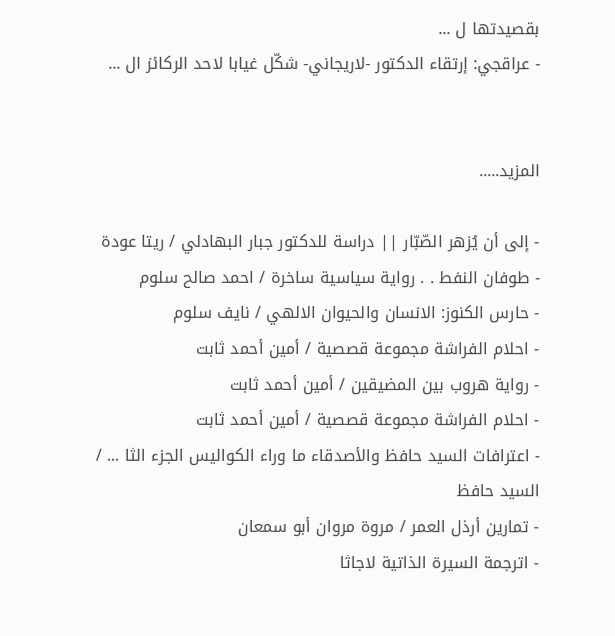بقصيدتها ل ...
- عراقجي: إرتقاء الدكتور -لاريجاني- شكّل غيابا لاحد الركائز ال ...


المزيد.....

- إلى أن يُزهر الصّبّار || دراسة للدكتور جبار البهادلي / ريتا عودة
- طوفان النفط . . رواية سياسية ساخرة / احمد صالح سلوم
- حارس الكنوز: الانسان والحيوان الالهي / نايف سلوم
- احلام الفراشة مجموعة قصصية / أمين أحمد ثابت
- رواية هروب بين المضيقين / أمين أحمد ثابت
- احلام الفراشة مجموعة قصصية / أمين أحمد ثابت
- اعترافات السيد حافظ والأصدقاء ما وراء الكواليس الجزء الثا ... / السيد حافظ
- تمارين أرذل العمر / مروة مروان أبو سمعان
- اترجمة السيرة الذاتية لاجاثا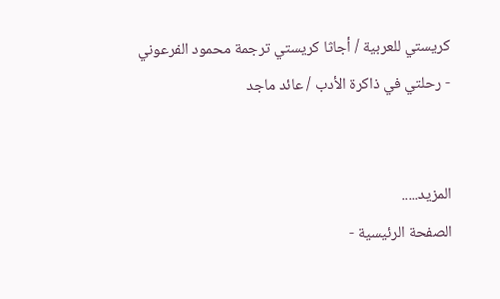كريستي للعربية / أجاثا كريستي ترجمة محمود الفرعوني
- رحلتي في ذاكرة الأدب / عائد ماجد


المزيد.....
الصفحة الرئيسية -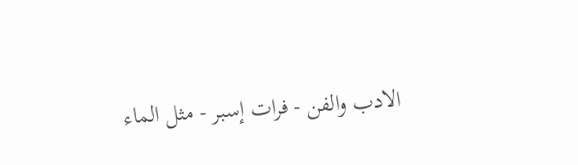الادب والفن - فرات إسبر - مثل الماء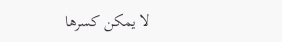لا يمكن كسرها